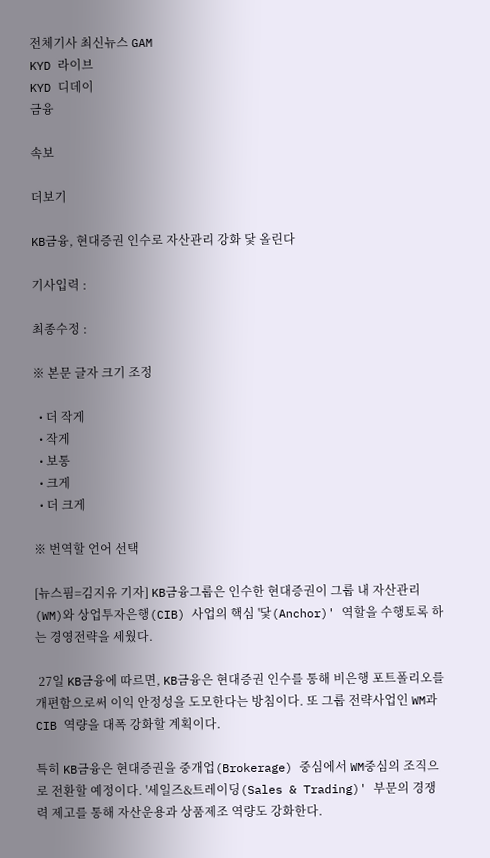전체기사 최신뉴스 GAM
KYD 라이브
KYD 디데이
금융

속보

더보기

KB금융, 현대증권 인수로 자산관리 강화 닻 올린다

기사입력 :

최종수정 :

※ 본문 글자 크기 조정

  • 더 작게
  • 작게
  • 보통
  • 크게
  • 더 크게

※ 번역할 언어 선택

[뉴스핌=김지유 기자] KB금융그룹은 인수한 현대증권이 그룹 내 자산관리(WM)와 상업투자은행(CIB) 사업의 핵심 '닻(Anchor)' 역할을 수행토록 하는 경영전략을 세웠다.

 27일 KB금융에 따르면, KB금융은 현대증권 인수를 통해 비은행 포트폴리오를 개편함으로써 이익 안정성을 도모한다는 방침이다. 또 그룹 전략사업인 WM과 CIB 역량을 대폭 강화할 계획이다.

특히 KB금융은 현대증권을 중개업(Brokerage) 중심에서 WM중심의 조직으로 전환할 예정이다. '세일즈&트레이딩(Sales & Trading)' 부문의 경쟁력 제고를 통해 자산운용과 상품제조 역량도 강화한다.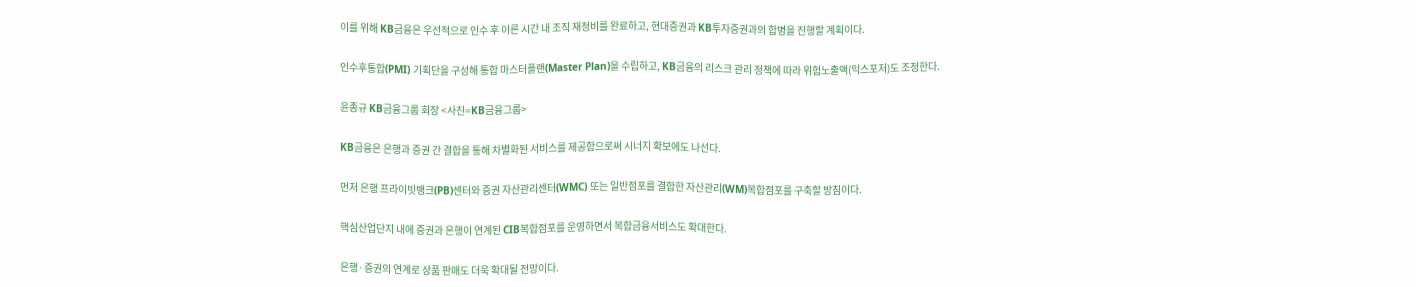이를 위해 KB금융은 우선적으로 인수 후 이른 시간 내 조직 재정비를 완료하고, 현대증권과 KB투자증권과의 합병을 진행할 계획이다.

인수후통합(PMI) 기획단을 구성해 통합 마스터플랜(Master Plan)을 수립하고, KB금융의 리스크 관리 정책에 따라 위험노출액(익스포저)도 조정한다.

윤종규 KB금융그룹 회장 <사진=KB금융그룹>

KB금융은 은행과 증권 간 결합을 통해 차별화된 서비스를 제공함으로써 시너지 확보에도 나선다.

먼저 은행 프라이빗뱅크(PB)센터와 증권 자산관리센터(WMC) 또는 일반점포를 결합한 자산관리(WM)복합점포를 구축할 방침이다.

핵심산업단지 내에 증권과 은행이 연계된 CIB복합점포를 운영하면서 복합금융서비스도 확대한다.

은행·증권의 연계로 상품 판매도 더욱 확대될 전망이다.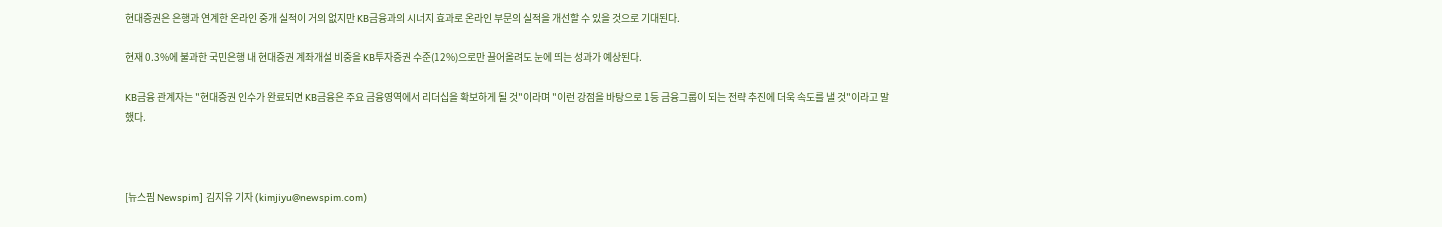현대증권은 은행과 연계한 온라인 중개 실적이 거의 없지만 KB금융과의 시너지 효과로 온라인 부문의 실적을 개선할 수 있을 것으로 기대된다.

현재 0.3%에 불과한 국민은행 내 현대증권 계좌개설 비중을 KB투자증권 수준(12%)으로만 끌어올려도 눈에 띄는 성과가 예상된다.

KB금융 관계자는 "현대증권 인수가 완료되면 KB금융은 주요 금융영역에서 리더십을 확보하게 될 것"이라며 "이런 강점을 바탕으로 1등 금융그룹이 되는 전략 추진에 더욱 속도를 낼 것"이라고 말했다.



[뉴스핌 Newspim] 김지유 기자 (kimjiyu@newspim.com)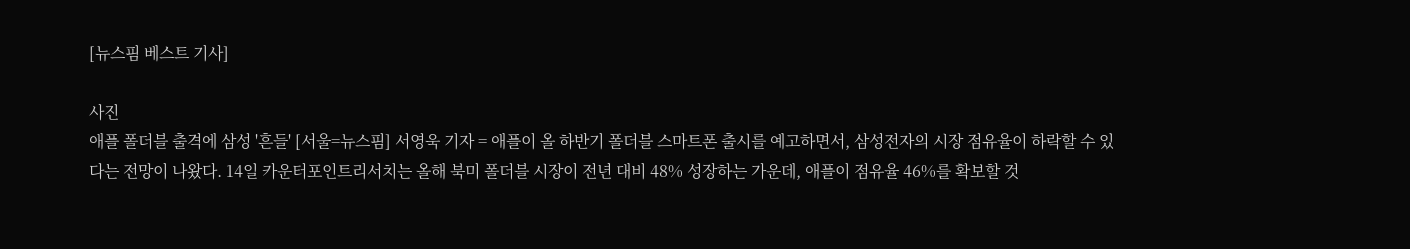[뉴스핌 베스트 기사]

사진
애플 폴더블 출격에 삼성 '흔들' [서울=뉴스핌] 서영욱 기자 = 애플이 올 하반기 폴더블 스마트폰 출시를 예고하면서, 삼성전자의 시장 점유율이 하락할 수 있다는 전망이 나왔다. 14일 카운터포인트리서치는 올해 북미 폴더블 시장이 전년 대비 48% 성장하는 가운데, 애플이 점유율 46%를 확보할 것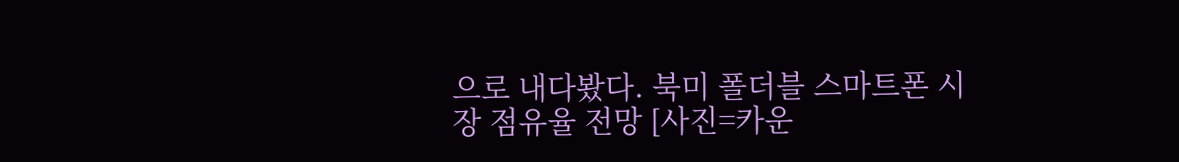으로 내다봤다. 북미 폴더블 스마트폰 시장 점유율 전망 [사진=카운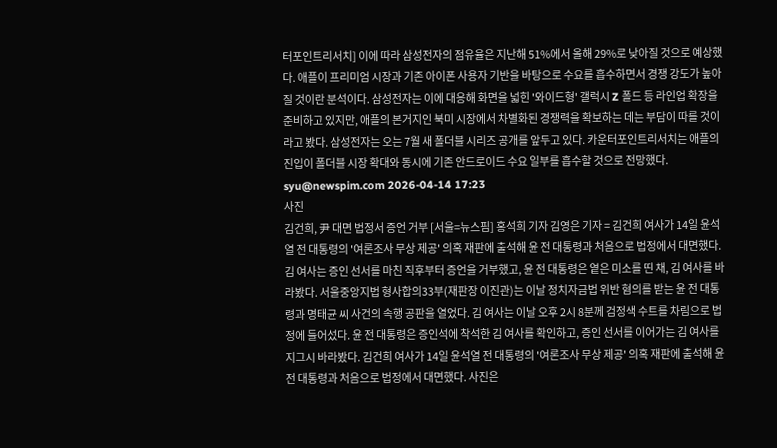터포인트리서치] 이에 따라 삼성전자의 점유율은 지난해 51%에서 올해 29%로 낮아질 것으로 예상했다. 애플이 프리미엄 시장과 기존 아이폰 사용자 기반을 바탕으로 수요를 흡수하면서 경쟁 강도가 높아질 것이란 분석이다. 삼성전자는 이에 대응해 화면을 넓힌 '와이드형' 갤럭시 Z 폴드 등 라인업 확장을 준비하고 있지만, 애플의 본거지인 북미 시장에서 차별화된 경쟁력을 확보하는 데는 부담이 따를 것이라고 봤다. 삼성전자는 오는 7월 새 폴더블 시리즈 공개를 앞두고 있다. 카운터포인트리서치는 애플의 진입이 폴더블 시장 확대와 동시에 기존 안드로이드 수요 일부를 흡수할 것으로 전망했다. syu@newspim.com 2026-04-14 17:23
사진
김건희, 尹 대면 법정서 증언 거부 [서울=뉴스핌] 홍석희 기자 김영은 기자 = 김건희 여사가 14일 윤석열 전 대통령의 '여론조사 무상 제공' 의혹 재판에 출석해 윤 전 대통령과 처음으로 법정에서 대면했다. 김 여사는 증인 선서를 마친 직후부터 증언을 거부했고, 윤 전 대통령은 옅은 미소를 띤 채, 김 여사를 바라봤다. 서울중앙지법 형사합의33부(재판장 이진관)는 이날 정치자금법 위반 혐의를 받는 윤 전 대통령과 명태균 씨 사건의 속행 공판을 열었다. 김 여사는 이날 오후 2시 8분께 검정색 수트를 차림으로 법정에 들어섰다. 윤 전 대통령은 증인석에 착석한 김 여사를 확인하고, 증인 선서를 이어가는 김 여사를 지그시 바라봤다. 김건희 여사가 14일 윤석열 전 대통령의 '여론조사 무상 제공' 의혹 재판에 출석해 윤 전 대통령과 처음으로 법정에서 대면했다. 사진은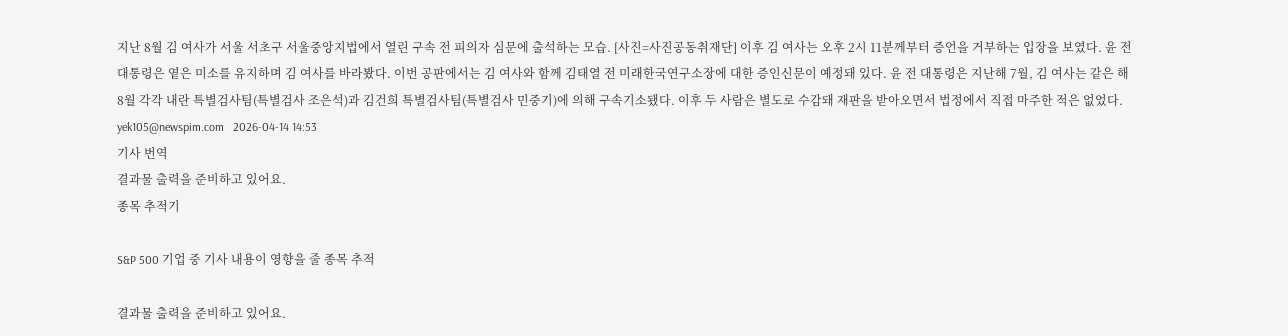지난 8월 김 여사가 서울 서초구 서울중앙지법에서 열린 구속 전 피의자 심문에 출석하는 모습. [사진=사진공동취재단] 이후 김 여사는 오후 2시 11분께부터 증언을 거부하는 입장을 보였다. 윤 전 대통령은 옅은 미소를 유지하며 김 여사를 바라봤다. 이번 공판에서는 김 여사와 함께 김태열 전 미래한국연구소장에 대한 증인신문이 예정돼 있다. 윤 전 대통령은 지난해 7월, 김 여사는 같은 해 8월 각각 내란 특별검사팀(특별검사 조은석)과 김건희 특별검사팀(특별검사 민중기)에 의해 구속기소됐다. 이후 두 사람은 별도로 수감돼 재판을 받아오면서 법정에서 직접 마주한 적은 없었다. yek105@newspim.com   2026-04-14 14:53
기사 번역
결과물 출력을 준비하고 있어요.
종목 추적기

S&P 500 기업 중 기사 내용이 영향을 줄 종목 추적

결과물 출력을 준비하고 있어요.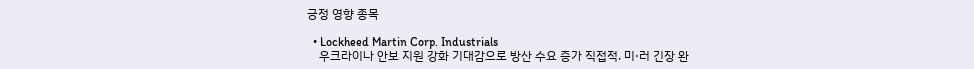긍정 영향 종목

  • Lockheed Martin Corp. Industrials
    우크라이나 안보 지원 강화 기대감으로 방산 수요 증가 직접적. 미·러 긴장 완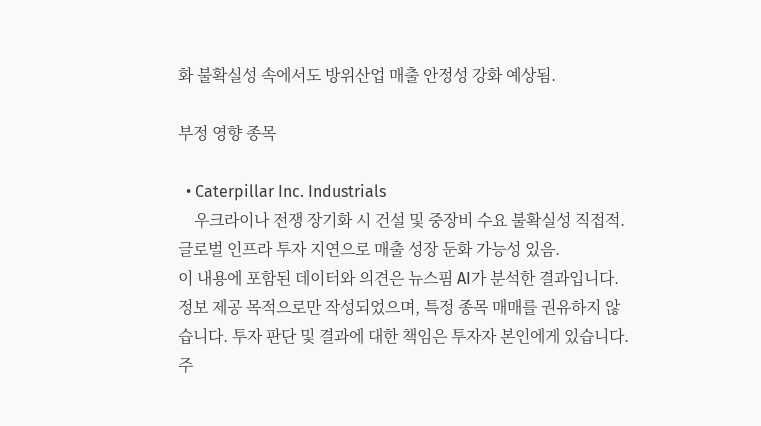화 불확실성 속에서도 방위산업 매출 안정성 강화 예상됨.

부정 영향 종목

  • Caterpillar Inc. Industrials
    우크라이나 전쟁 장기화 시 건설 및 중장비 수요 불확실성 직접적. 글로벌 인프라 투자 지연으로 매출 성장 둔화 가능성 있음.
이 내용에 포함된 데이터와 의견은 뉴스핌 AI가 분석한 결과입니다. 정보 제공 목적으로만 작성되었으며, 특정 종목 매매를 권유하지 않습니다. 투자 판단 및 결과에 대한 책임은 투자자 본인에게 있습니다. 주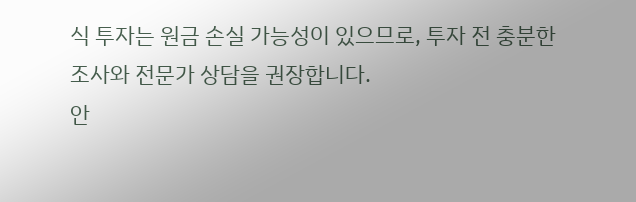식 투자는 원금 손실 가능성이 있으므로, 투자 전 충분한 조사와 전문가 상담을 권장합니다.
안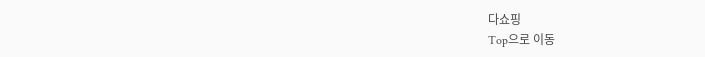다쇼핑
Top으로 이동